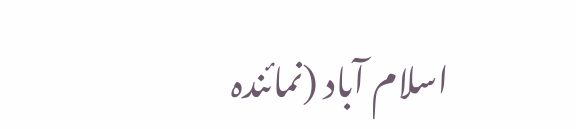اسلام آباد (نمائندہ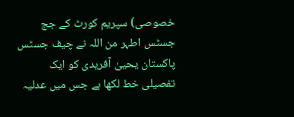خصوصی) سپریم کورٹ کے جج جسٹس اطہر من اللہ نے چیف جسٹس پاکستان یحییٰ آفریدی کو ایک تفصیلی خط لکھا ہے جس میں عدلیہ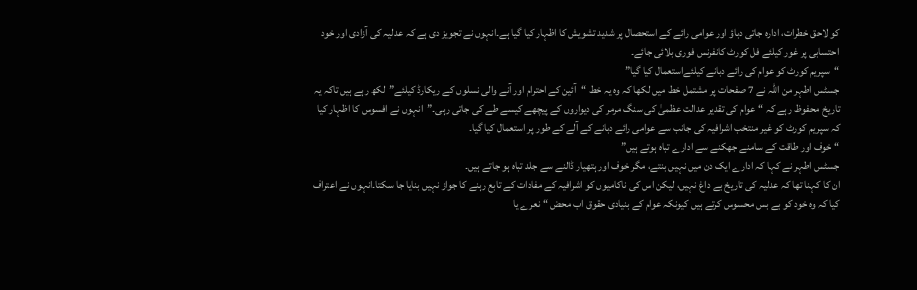کو لاحق خطرات، ادارہ جاتی دباؤ اور عوامی رائے کے استحصال پر شدید تشویش کا اظہار کیا گیا ہے۔انہوں نے تجویز دی ہے کہ عدلیہ کی آزادی اور خود احتسابی پر غور کیلئے فل کورٹ کانفرنس فوری بلائی جائے۔
“سپریم کورٹ کو عوام کی رائے دبانے کیلئےاستعمال کیا گیا”
جسٹس اطہر من اللہ نے 7 صفحات پر مشتمل خط میں لکھا کہ وہ یہ خط “آئین کے احترام اور آنے والی نسلوں کے ریکارڈ کیلئے”لکھ رہے ہیں تاکہ یہ تاریخ محفوظ رہے کہ “عوام کی تقدیر عدالت عظمیٰ کی سنگ مرمر کی دیواروں کے پیچھے کیسے طے کی جاتی رہی۔”انہوں نے افسوس کا اظہار کیا کہ سپریم کورٹ کو غیر منتخب اشرافیہ کی جانب سے عوامی رائے دبانے کے آلے کے طور پر استعمال کیا گیا۔
“خوف اور طاقت کے سامنے جھکنے سے ادارے تباہ ہوتے ہیں”
جسٹس اطہر نے کہا کہ ادارے ایک دن میں نہیں بنتے، مگر خوف اور ہتھیار ڈالنے سے جلد تباہ ہو جاتے ہیں۔
ان کا کہنا تھا کہ عدلیہ کی تاریخ بے داغ نہیں، لیکن اس کی ناکامیوں کو اشرافیہ کے مفادات کے تابع رہنے کا جواز نہیں بنایا جا سکتا۔انہوں نے اعتراف کیا کہ وہ خود کو بے بس محسوس کرتے ہیں کیونکہ عوام کے بنیادی حقوق اب محض “نعرے یا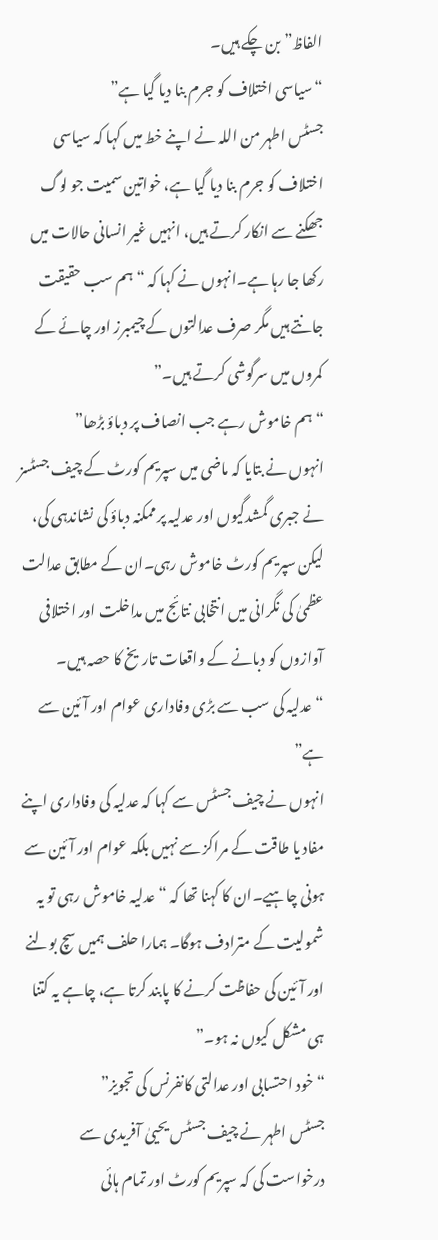الفاظ” بن چکے ہیں۔
“سیاسی اختلاف کو جرم بنا دیا گیا ہے”
جسٹس اطہر من اللہ نے اپنے خط میں کہا کہ سیاسی اختلاف کو جرم بنا دیا گیا ہے، خواتین سمیت جو لوگ جھکنے سے انکار کرتے ہیں، انہیں غیر انسانی حالات میں رکھا جا رہا ہے۔انہوں نے کہا کہ “ہم سب حقیقت جانتے ہیں مگر صرف عدالتوں کے چیمبرز اور چائے کے کمروں میں سرگوشی کرتے ہیں۔”
“ہم خاموش رہے جب انصاف پر دباؤ بڑھا”
انہوں نے بتایا کہ ماضی میں سپریم کورٹ کے چیف جسٹسز نے جبری گمشدگیوں اور عدلیہ پر ممکنہ دباؤ کی نشاندہی کی، لیکن سپریم کورٹ خاموش رہی۔ان کے مطابق عدالت عظمیٰ کی نگرانی میں انتخابی نتائج میں مداخلت اور اختلافی آوازوں کو دبانے کے واقعات تاریخ کا حصہ ہیں۔
“عدلیہ کی سب سے بڑی وفاداری عوام اور آئین سے ہے”
انہوں نے چیف جسٹس سے کہا کہ عدلیہ کی وفاداری اپنے مفاد یا طاقت کے مراکز سے نہیں بلکہ عوام اور آئین سے ہونی چاہیے۔ان کا کہنا تھا کہ “عدلیہ خاموش رہی تو یہ شمولیت کے مترادف ہوگا۔ ہمارا حلف ہمیں سچ بولنے اور آئین کی حفاظت کرنے کا پابند کرتا ہے، چاہے یہ کتنا ہی مشکل کیوں نہ ہو۔”
“خود احتسابی اور عدالتی کانفرنس کی تجویز”
جسٹس اطہر نے چیف جسٹس یحییٰ آفریدی سے درخواست کی کہ سپریم کورٹ اور تمام ہائی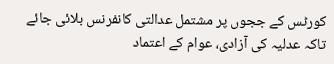کورٹس کے ججوں پر مشتمل عدالتی کانفرنس بلائی جائے تاکہ عدلیہ کی آزادی، عوام کے اعتماد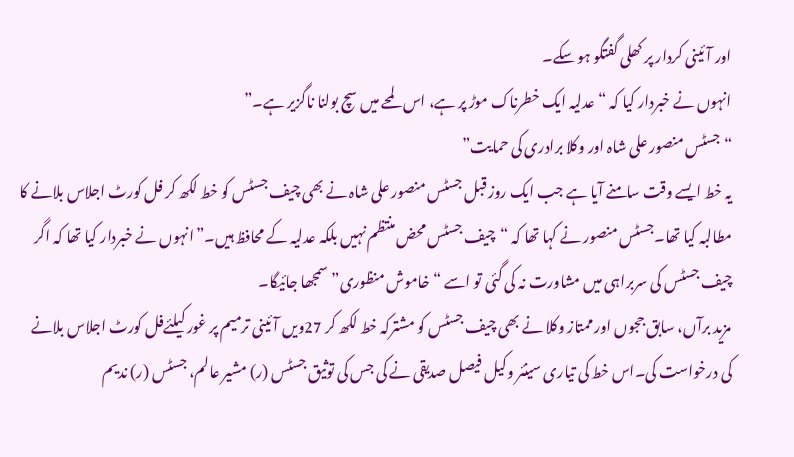اور آئینی کردار پر کھلی گفتگو ہو سکے۔
انہوں نے خبردار کیا کہ “عدلیہ ایک خطرناک موڑ پر ہے، اس لمحے میں سچ بولنا ناگزیر ہے۔”
“جسٹس منصور علی شاہ اور وکلا برادری کی حمایت”
یہ خط ایسے وقت سامنے آیا ہے جب ایک روز قبل جسٹس منصور علی شاہ نے بھی چیف جسٹس کو خط لکھ کر فل کورٹ اجلاس بلانے کا مطالبہ کیا تھا۔جسٹس منصور نے کہا تھا کہ “چیف جسٹس محض منتظم نہیں بلکہ عدلیہ کے محافظ ہیں۔”انہوں نے خبردار کیا تھا کہ اگر چیف جسٹس کی سربراہی میں مشاورت نہ کی گئی تو اسے “خاموش منظوری” سمجھا جائیگا۔
مزید برآں، سابق ججوں اور ممتاز وکلا نے بھی چیف جسٹس کو مشترکہ خط لکھ کر 27ویں آئینی ترمیم پر غور کیلئےفل کورٹ اجلاس بلانے کی درخواست کی۔اس خط کی تیاری سینئر وکیل فیصل صدیقی نے کی جس کی توثیق جسٹس (ر) مشیر عالم، جسٹس (ر) ندیم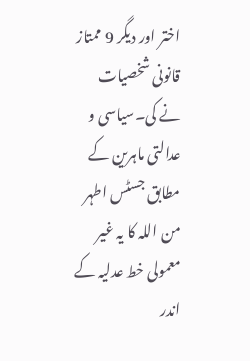اختر اور دیگر 9 ممتاز قانونی شخصیات نے کی۔سیاسی و عدالتی ماہرین کے مطابق جسٹس اطہر من اللہ کا یہ غیر معمولی خط عدلیہ کے اندر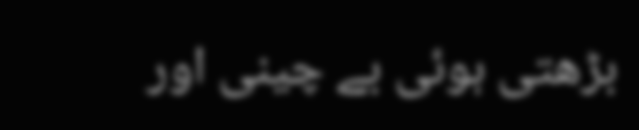بڑھتی ہوئی بے چینی اور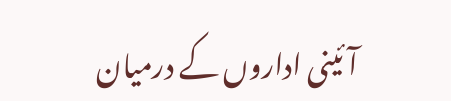آئینی اداروں کے درمیان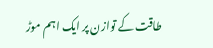طاقت کے توازن پر ایک اہم موڑ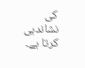کی نشاندہی کرتا ہے۔